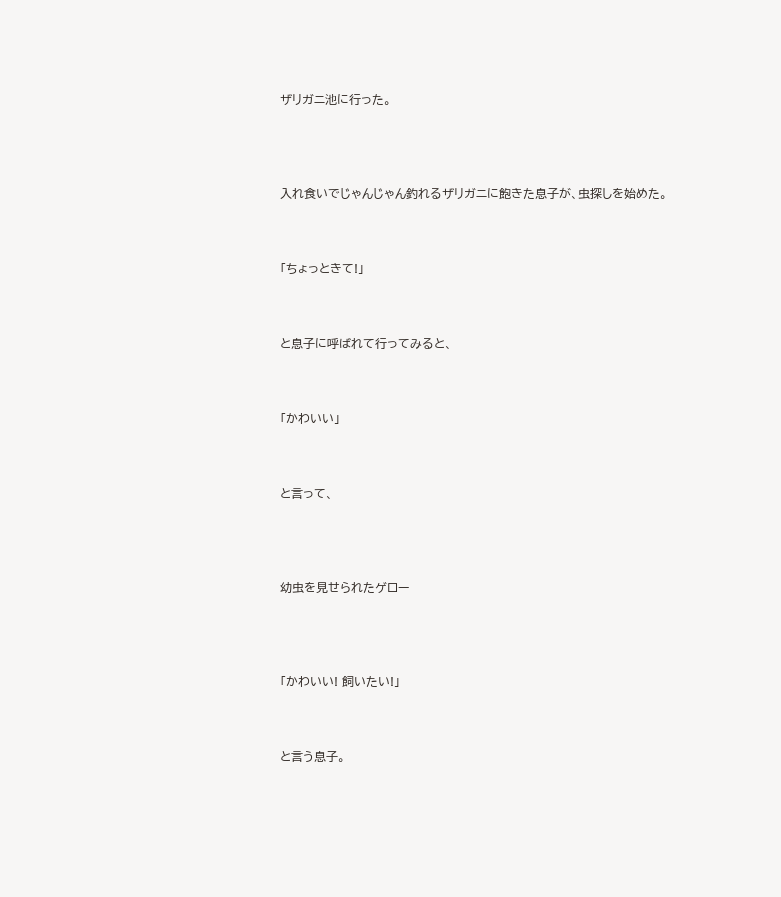ザリガニ池に行った。




入れ食いでじゃんじゃん釣れるザリガニに飽きた息子が、虫探しを始めた。



「ちょっときて!」



と息子に呼ばれて行ってみると、



「かわいい」



と言って、




幼虫を見せられたゲロー




「かわいい! 飼いたい!」



と言う息子。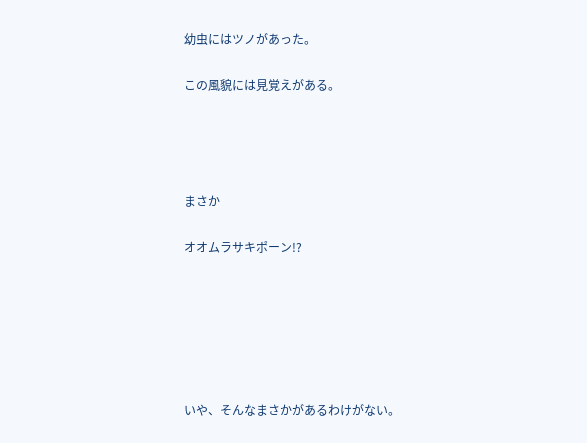幼虫にはツノがあった。

この風貌には見覚えがある。




まさか

オオムラサキポーン!?






いや、そんなまさかがあるわけがない。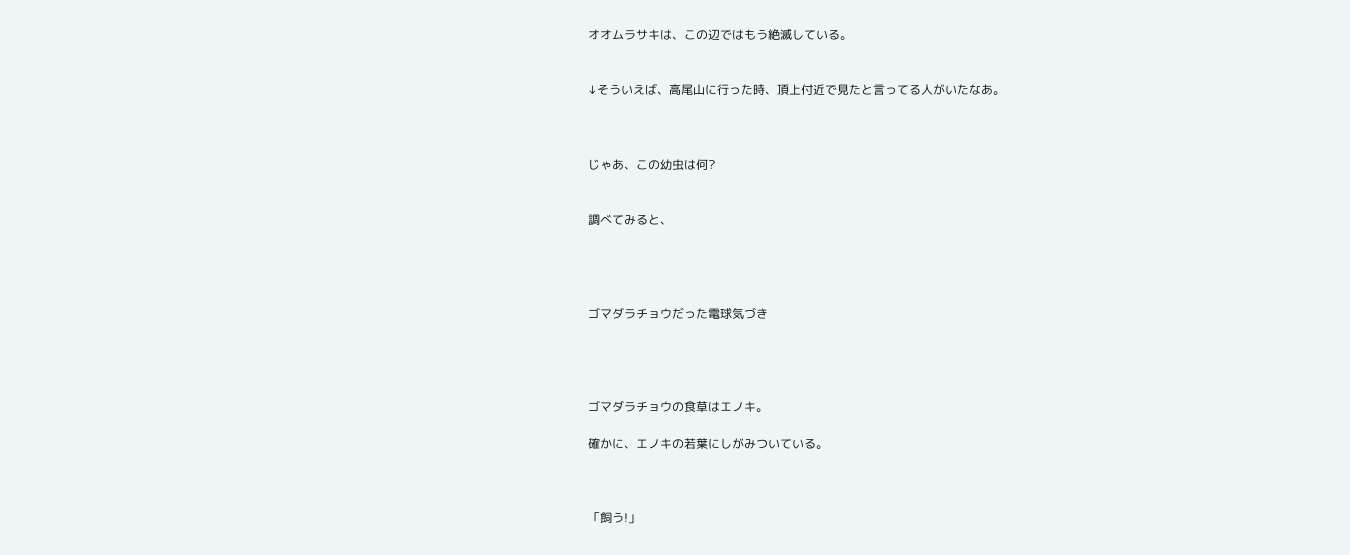オオムラサキは、この辺ではもう絶滅している。


↓そういえば、高尾山に行った時、頂上付近で見たと言ってる人がいたなあ。



じゃあ、この幼虫は何?


調べてみると、




ゴマダラチョウだった電球気づき




ゴマダラチョウの食草はエノキ。

確かに、エノキの若葉にしがみついている。



「飼う!」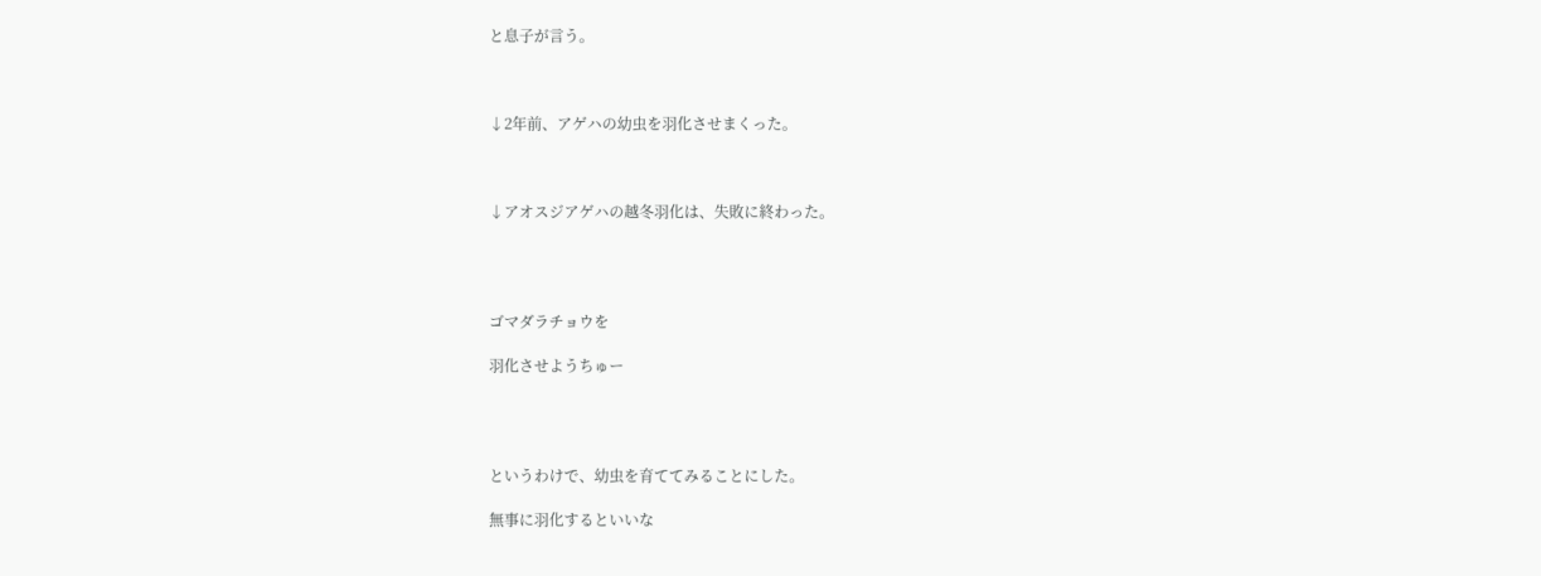と息子が言う。



↓2年前、アゲハの幼虫を羽化させまくった。



↓アオスジアゲハの越冬羽化は、失敗に終わった。




ゴマダラチョウを

羽化させようちゅー




というわけで、幼虫を育ててみることにした。

無事に羽化するといいな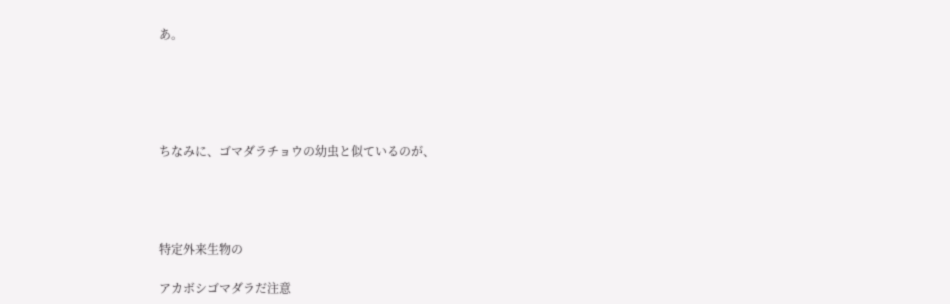あ。





ちなみに、ゴマダラチョウの幼虫と似ているのが、




特定外来生物の

アカボシゴマダラだ注意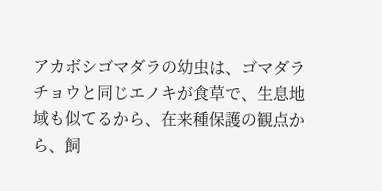アカボシゴマダラの幼虫は、ゴマダラチョウと同じエノキが食草で、生息地域も似てるから、在来種保護の観点から、飼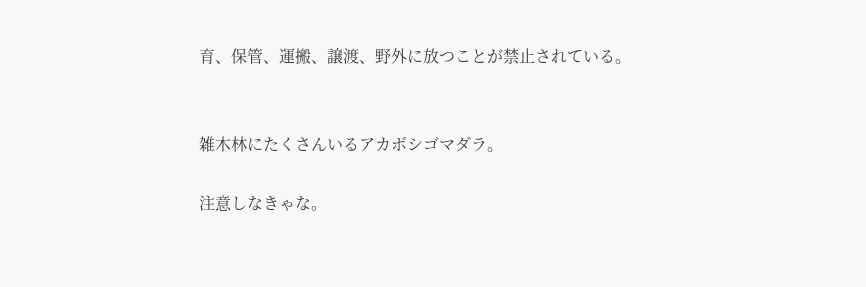育、保管、運搬、譲渡、野外に放つことが禁止されている。


雑木林にたくさんいるアカボシゴマダラ。

注意しなきゃな。